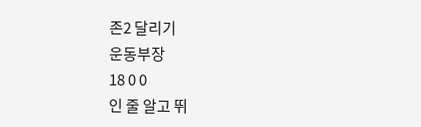존2 달리기
운동부장
18 0 0
인 줄 알고 뛰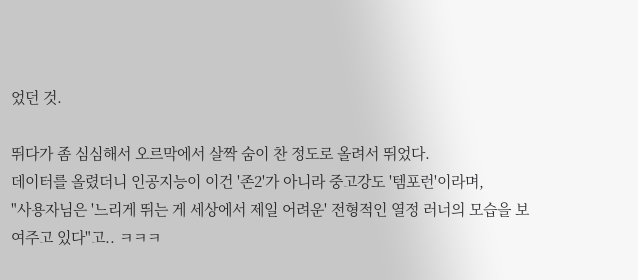었던 것.

뛰다가 좀 심심해서 오르막에서 살짝 숨이 찬 정도로 올려서 뛰었다.
데이터를 올렸더니 인공지능이 이건 '존2'가 아니라 중고강도 '템포런'이라며,
"사용자님은 '느리게 뛰는 게 세상에서 제일 어려운' 전형적인 열정 러너의 모습을 보여주고 있다"고.. ㅋㅋㅋ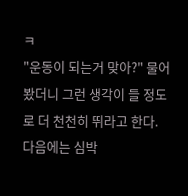ㅋ
"운동이 되는거 맞아?" 물어봤더니 그런 생각이 들 정도로 더 천천히 뛰라고 한다.
다음에는 심박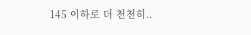145 이하로 더 천천히..